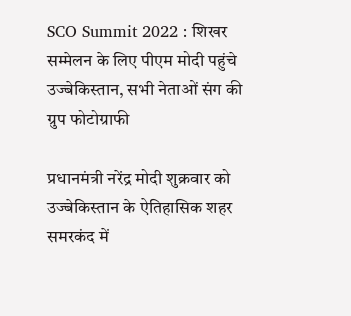SCO Summit 2022 : शिखर सम्मेलन के लिए पीएम मोदी पहुंचे उज्बेकिस्तान, सभी नेताओं संग की ग्रुप फोटोग्राफी

प्रधानमंत्री नरेंद्र मोदी शुक्रवार को उज्बेकिस्तान के ऐतिहासिक शहर समरकंद में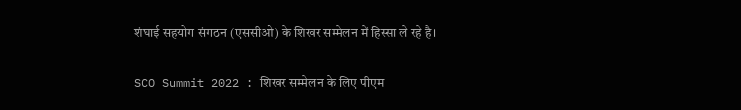शंघाई सहयोग संगठन (एससीओ) के शिखर सम्मेलन में हिस्सा ले रहे है।

SCO Summit 2022 : शिखर सम्मेलन के लिए पीएम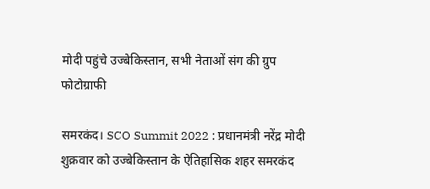मोदी पहुंचे उज्बेकिस्तान, सभी नेताओं संग की ग्रुप फोटोग्राफी

समरकंद। SCO Summit 2022 : प्रधानमंत्री नरेंद्र मोदी शुक्रवार को उज्बेकिस्तान के ऐतिहासिक शहर समरकंद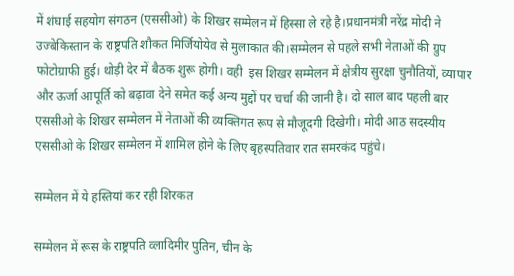में शंघाई सहयोग संगठन (एससीओ) के शिखर सम्मेलन में हिस्सा ले रहे है।प्रधानमंत्री नरेंद्र मोदी ने उज्बेकिस्तान के राष्ट्रपति शौकत मिर्जियोयेव से मुलाकात की।सम्मेलन से पहले सभी नेताओं की ग्रुप फोटोग्राफी हुई। थोड़ी देर में बैठक शुरू होगी। वही  इस शिखर सम्मेलन में क्षेत्रीय सुरक्षा चुनौतियों, व्यापार और ऊर्जा आपूर्ति को बढ़ावा देने समेत कई अन्य मुद्दों पर चर्चा की जानी है। दो साल बाद पहली बार एससीओ के शिखर सम्मेलन में नेताओं की व्यक्तिगत रूप से मौजूदगी दिखेगी। मोदी आठ सदस्यीय एससीओ के शिखर सम्मेलन में शामिल होने के लिए बृहस्पतिवार रात समरकंद पहुंचे।

सम्मेलन में ये हस्तियां कर रही शिरकत

सम्मेलन में रूस के राष्ट्रपति व्लादिमीर पुतिन, चीन के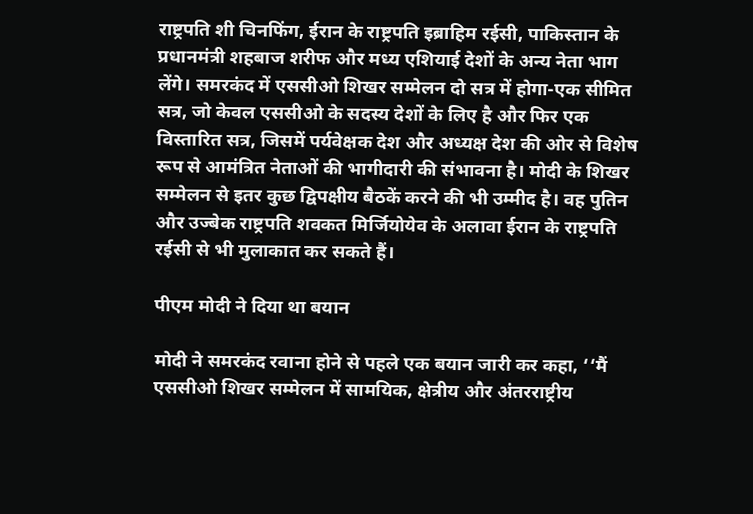राष्ट्रपति शी चिनफिंग, ईरान के राष्ट्रपति इब्राहिम रईसी, पाकिस्तान के प्रधानमंत्री शहबाज शरीफ और मध्य एशियाई देशों के अन्य नेता भाग लेंगे। समरकंद में एससीओ शिखर सम्मेलन दो सत्र में होगा-एक सीमित सत्र, जो केवल एससीओ के सदस्य देशों के लिए है और फिर एक विस्तारित सत्र, जिसमें पर्यवेक्षक देश और अध्यक्ष देश की ओर से विशेष रूप से आमंत्रित नेताओं की भागीदारी की संभावना है। मोदी के शिखर सम्मेलन से इतर कुछ द्विपक्षीय बैठकें करने की भी उम्मीद है। वह पुतिन और उज्बेक राष्ट्रपति शवकत मिर्जियोयेव के अलावा ईरान के राष्ट्रपति रईसी से भी मुलाकात कर सकते हैं।

पीएम मोदी ने दिया था बयान

मोदी ने समरकंद रवाना होने से पहले एक बयान जारी कर कहा, ‘‘मैं एससीओ शिखर सम्मेलन में सामयिक, क्षेत्रीय और अंतरराष्ट्रीय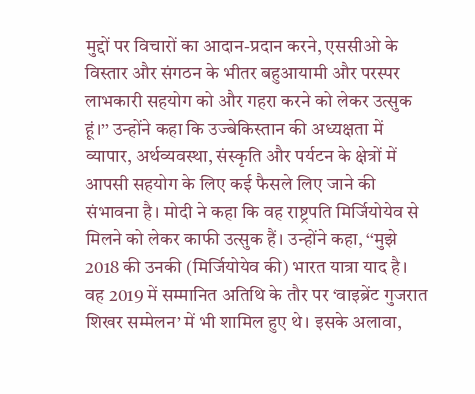मुद्दों पर विचारों का आदान-प्रदान करने, एससीओ के विस्तार और संगठन के भीतर बहुआयामी और परस्पर लाभकारी सहयोग को और गहरा करने को लेकर उत्सुक हूं।’’ उन्होंने कहा कि उज्बेकिस्तान की अध्यक्षता में व्यापार, अर्थव्यवस्था, संस्कृति और पर्यटन के क्षेत्रों में आपसी सहयोग के लिए कई फैसले लिए जाने की संभावना है। मोदी ने कहा कि वह राष्ट्रपति मिर्जियोयेव से मिलने को लेकर काफी उत्सुक हैं। उन्होंने कहा, ‘‘मुझे 2018 की उनकी (मिर्जियोयेव की) भारत यात्रा याद है। वह 2019 में सम्मानित अतिथि के तौर पर ‘वाइब्रेंट गुजरात शिखर सम्मेलन’ में भी शामिल हुए थे। इसके अलावा,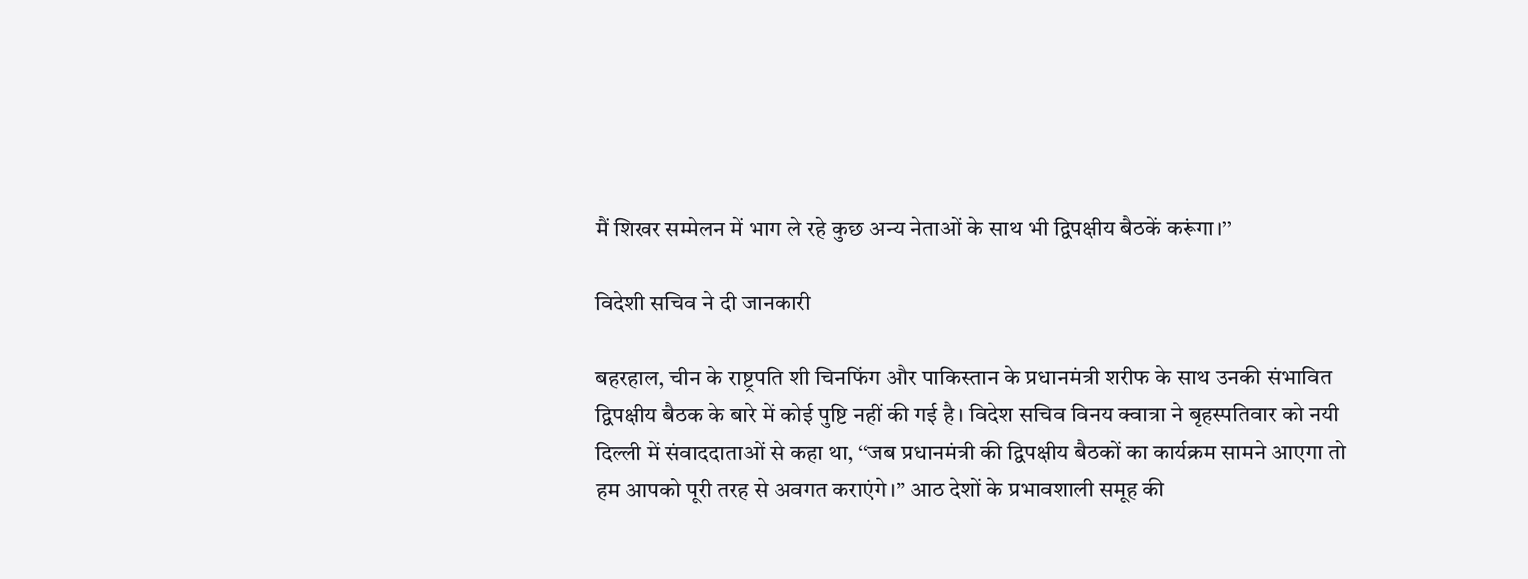मैं शिखर सम्मेलन में भाग ले रहे कुछ अन्य नेताओं के साथ भी द्विपक्षीय बैठकें करूंगा।’’

विदेशी सचिव ने दी जानकारी

बहरहाल, चीन के राष्ट्रपति शी चिनफिंग और पाकिस्तान के प्रधानमंत्री शरीफ के साथ उनकी संभावित द्विपक्षीय बैठक के बारे में कोई पुष्टि नहीं की गई है। विदेश सचिव विनय क्वात्रा ने बृहस्पतिवार को नयी दिल्ली में संवाददाताओं से कहा था, ‘‘जब प्रधानमंत्री की द्विपक्षीय बैठकों का कार्यक्रम सामने आएगा तो हम आपको पूरी तरह से अवगत कराएंगे।’’ आठ देशों के प्रभावशाली समूह की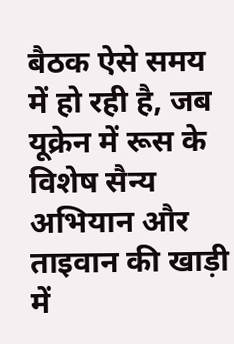बैठक ऐसे समय में हो रही है, जब यूक्रेन में रूस के विशेष सैन्य अभियान और ताइवान की खाड़ी में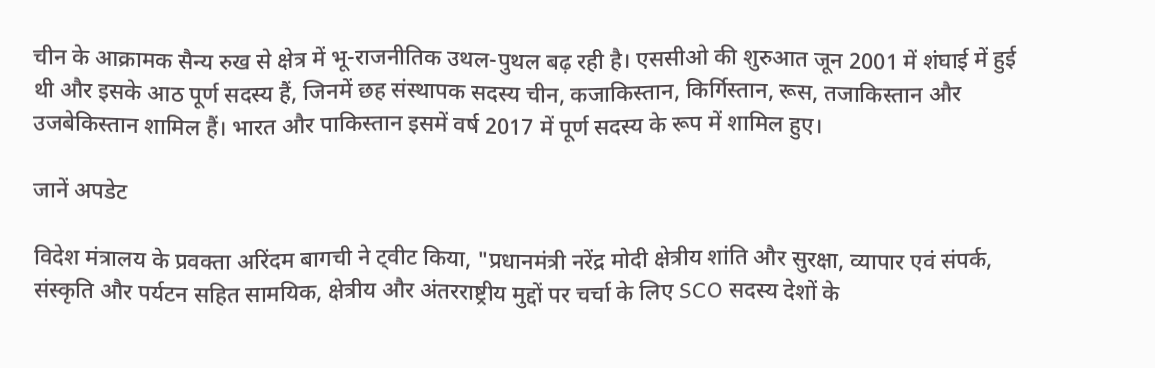चीन के आक्रामक सैन्य रुख से क्षेत्र में भू-राजनीतिक उथल-पुथल बढ़ रही है। एससीओ की शुरुआत जून 2001 में शंघाई में हुई थी और इसके आठ पूर्ण सदस्य हैं, जिनमें छह संस्थापक सदस्य चीन, कजाकिस्तान, किर्गिस्तान, रूस, तजाकिस्तान और उजबेकिस्तान शामिल हैं। भारत और पाकिस्तान इसमें वर्ष 2017 में पूर्ण सदस्य के रूप में शामिल हुए।

जानें अपडेट

विदेश मंत्रालय के प्रवक्ता अरिंदम बागची ने ट्वीट किया, "प्रधानमंत्री नरेंद्र मोदी क्षेत्रीय शांति और सुरक्षा, व्यापार एवं संपर्क, संस्कृति और पर्यटन सहित सामयिक, क्षेत्रीय और अंतरराष्ट्रीय मुद्दों पर चर्चा के लिए SCO सदस्य देशों के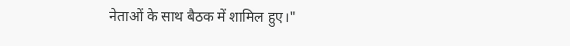नेताओं के साथ बैठक में शामिल हुए।"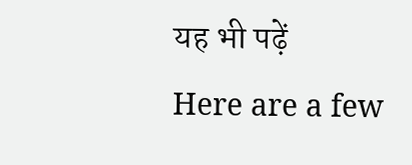यह भी पढ़ें
Here are a few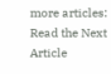more articles:
Read the Next Article